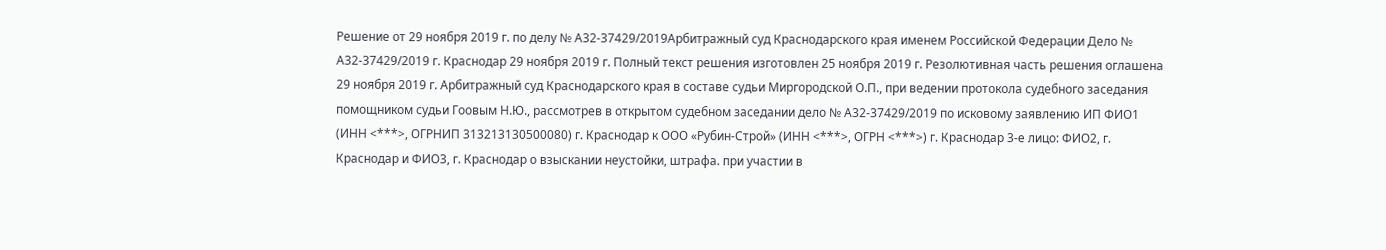Решение от 29 ноября 2019 г. по делу № А32-37429/2019Арбитражный суд Краснодарского края именем Российской Федерации Дело № А32-37429/2019 г. Краснодар 29 ноября 2019 г. Полный текст решения изготовлен 25 ноября 2019 г. Резолютивная часть решения оглашена 29 ноября 2019 г. Арбитражный суд Краснодарского края в составе судьи Миргородской О.П., при ведении протокола судебного заседания помощником судьи Гоовым Н.Ю., рассмотрев в открытом судебном заседании дело № А32-37429/2019 по исковому заявлению ИП ФИО1 (ИНН <***>, ОГРНИП 313213130500080) г. Краснодар к ООО «Рубин-Строй» (ИНН <***>, ОГРН <***>) г. Краснодар 3-е лицо: ФИО2, г. Краснодар и ФИО3, г. Краснодар о взыскании неустойки, штрафа. при участии в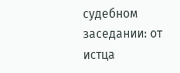судебном заседании: от истца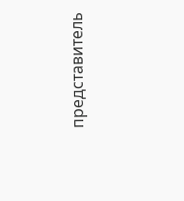представитель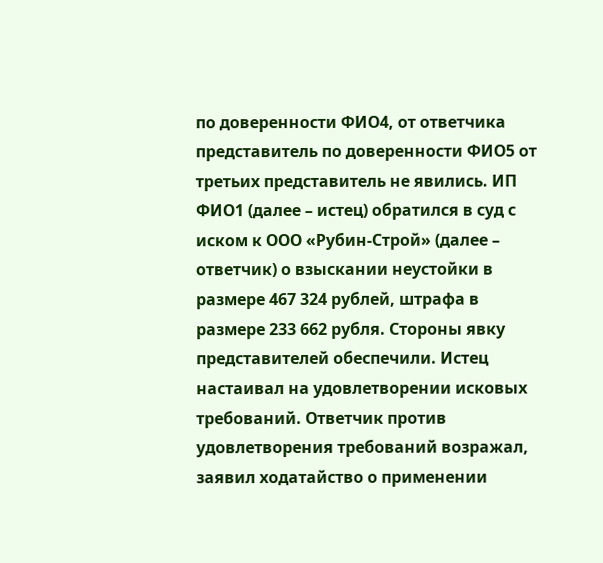по доверенности ФИО4, от ответчика представитель по доверенности ФИО5 от третьих представитель не явились. ИП ФИО1 (далее – истец) обратился в суд с иском к ООО «Рубин-Строй» (далее – ответчик) о взыскании неустойки в размере 467 324 рублей, штрафа в размере 233 662 рубля. Стороны явку представителей обеспечили. Истец настаивал на удовлетворении исковых требований. Ответчик против удовлетворения требований возражал, заявил ходатайство о применении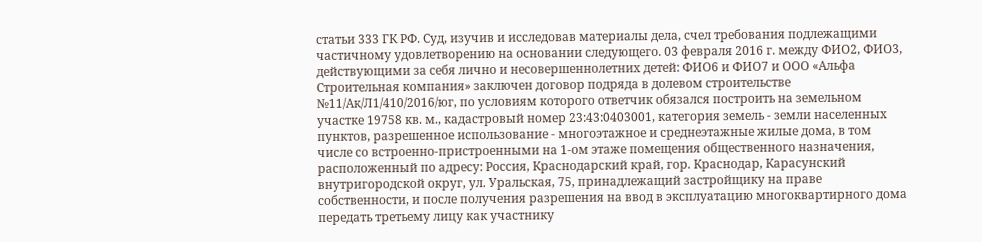статьи 333 ГК РФ. Суд, изучив и исследовав материалы дела, счел требования подлежащими частичному удовлетворению на основании следующего. 03 февраля 2016 г. между ФИО2, ФИО3, действующими за себя лично и несовершеннолетних детей: ФИО6 и ФИО7 и ООО «Альфа Строительная компания» заключен договор подряда в долевом строительстве №11/Ак/Л1/410/2016/юг, по условиям которого ответчик обязался построить на земельном участке 19758 кв. м., кадастровый номер 23:43:0403001, категория земель - земли населенных пунктов, разрешенное использование - многоэтажное и среднеэтажные жилые дома, в том числе со встроенно-пристроенными на 1-ом этаже помещения общественного назначения, расположенный по адресу: Россия, Краснодарский край, гор. Краснодар, Карасунский внутригородской округ, ул. Уральская, 75, принадлежащий застройщику на праве собственности, и после получения разрешения на ввод в эксплуатацию многоквартирного дома передать третьему лицу как участнику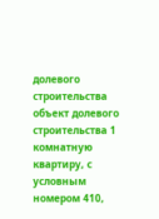долевого строительства объект долевого строительства 1 комнатную квартиру, с условным номером 410,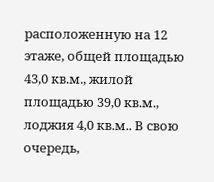расположенную на 12 этаже, общей площадью 43,0 кв.м., жилой площадью 39,0 кв.м., лоджия 4,0 кв.м.. В свою очередь,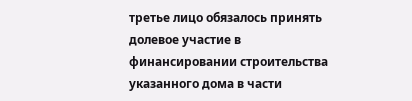третье лицо обязалось принять долевое участие в финансировании строительства указанного дома в части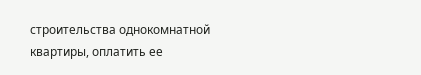строительства однокомнатной квартиры, оплатить ее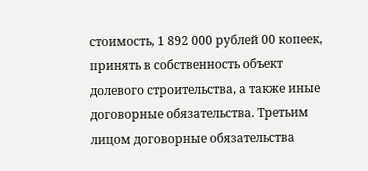стоимость, 1 892 000 рублей 00 копеек, принять в собственность объект долевого строительства, а также иные договорные обязательства. Третьим лицом договорные обязательства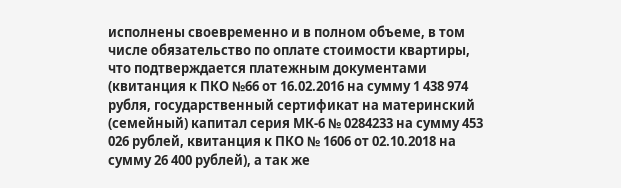исполнены своевременно и в полном объеме, в том числе обязательство по оплате стоимости квартиры, что подтверждается платежным документами (квитанция к ПКО №66 от 16.02.2016 на сумму 1 438 974 рубля, государственный сертификат на материнский (семейный) капитал серия МК-6 № 0284233 на сумму 453 026 рублей, квитанция к ПКО № 1606 от 02.10.2018 на сумму 26 400 рублей), а так же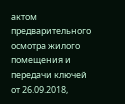актом предварительного осмотра жилого помещения и передачи ключей от 26.09.2018,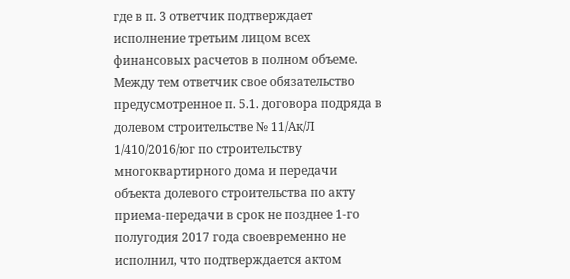где в п. 3 ответчик подтверждает исполнение третьим лицом всех финансовых расчетов в полном объеме. Между тем ответчик свое обязательство предусмотренное п. 5.1. договора подряда в долевом строительстве № 11/Ак/Л 1/410/2016/юг по строительству многоквартирного дома и передачи объекта долевого строительства по акту приема-передачи в срок не позднее 1-го полугодия 2017 года своевременно не исполнил, что подтверждается актом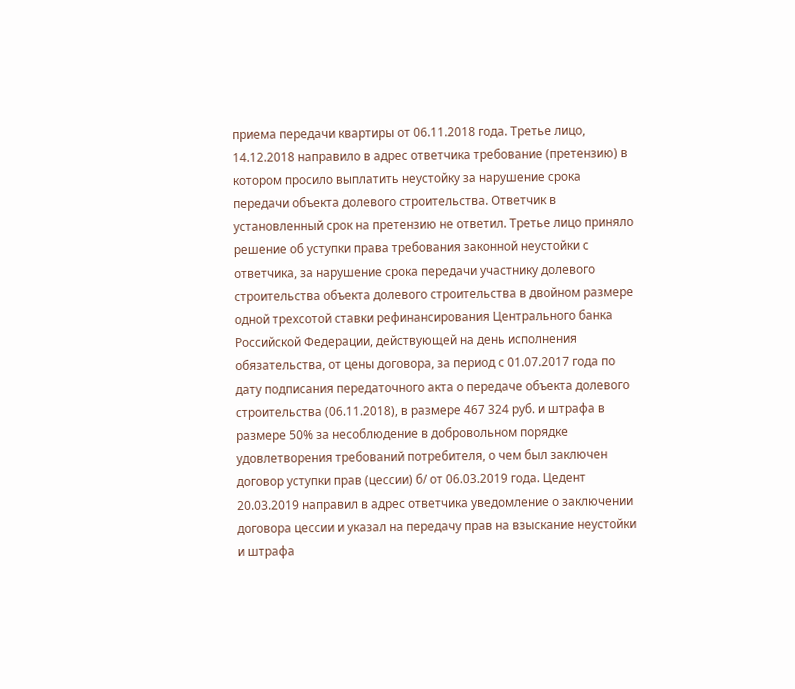приема передачи квартиры от 06.11.2018 года. Третье лицо, 14.12.2018 направило в адрес ответчика требование (претензию) в котором просило выплатить неустойку за нарушение срока передачи объекта долевого строительства. Ответчик в установленный срок на претензию не ответил. Третье лицо приняло решение об уступки права требования законной неустойки с ответчика, за нарушение срока передачи участнику долевого строительства объекта долевого строительства в двойном размере одной трехсотой ставки рефинансирования Центрального банка Российской Федерации, действующей на день исполнения обязательства, от цены договора, за период с 01.07.2017 года по дату подписания передаточного акта о передаче объекта долевого строительства (06.11.2018), в размере 467 324 руб. и штрафа в размере 50% за несоблюдение в добровольном порядке удовлетворения требований потребителя, о чем был заключен договор уступки прав (цессии) б/ от 06.03.2019 года. Цедент 20.03.2019 направил в адрес ответчика уведомление о заключении договора цессии и указал на передачу прав на взыскание неустойки и штрафа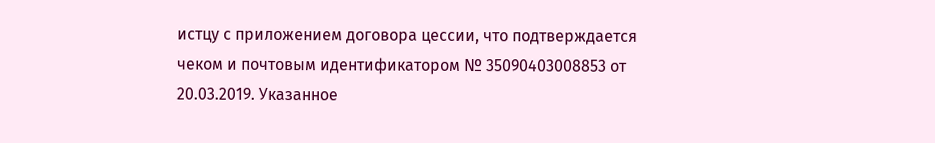истцу с приложением договора цессии, что подтверждается чеком и почтовым идентификатором № 35090403008853 от 20.03.2019. Указанное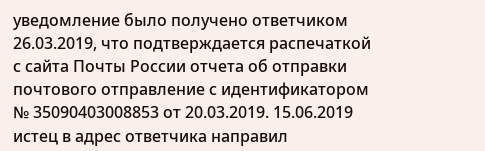уведомление было получено ответчиком 26.03.2019, что подтверждается распечаткой с сайта Почты России отчета об отправки почтового отправление с идентификатором № 35090403008853 от 20.03.2019. 15.06.2019 истец в адрес ответчика направил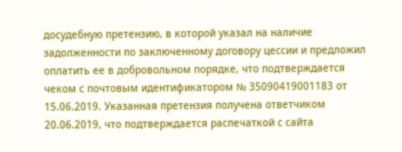досудебную претензию, в которой указал на наличие задолженности по заключенному договору цессии и предложил оплатить ее в добровольном порядке, что подтверждается чеком с почтовым идентификатором № 35090419001183 от 15.06.2019. Указанная претензия получена ответчиком 20.06.2019, что подтверждается распечаткой с сайта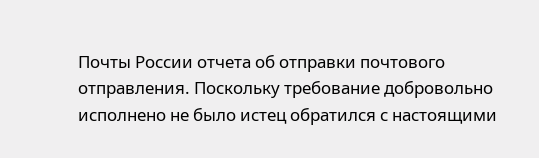Почты России отчета об отправки почтового отправления. Поскольку требование добровольно исполнено не было истец обратился с настоящими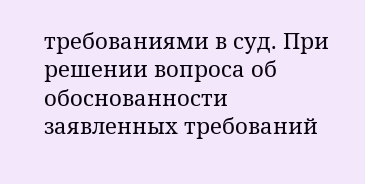требованиями в суд. При решении вопроса об обоснованности заявленных требований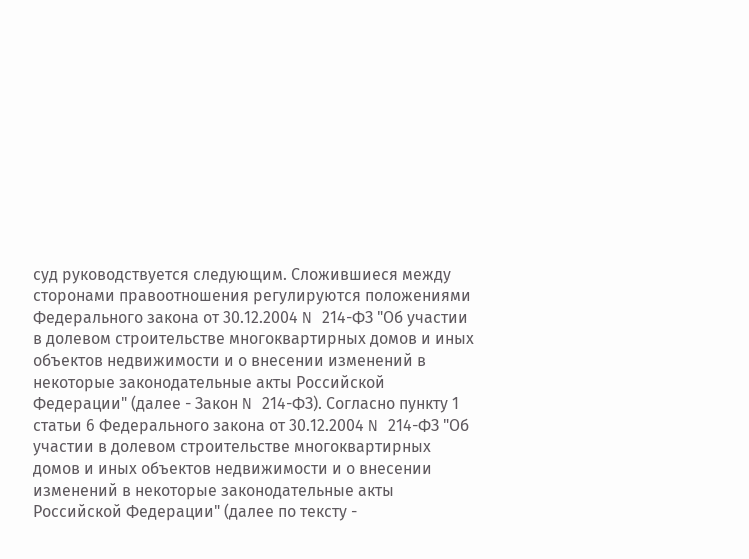суд руководствуется следующим. Сложившиеся между сторонами правоотношения регулируются положениями Федерального закона от 30.12.2004 N 214-ФЗ "Об участии в долевом строительстве многоквартирных домов и иных объектов недвижимости и о внесении изменений в некоторые законодательные акты Российской Федерации" (далее - Закон N 214-ФЗ). Согласно пункту 1 статьи 6 Федерального закона от 30.12.2004 N 214-ФЗ "Об участии в долевом строительстве многоквартирных домов и иных объектов недвижимости и о внесении изменений в некоторые законодательные акты Российской Федерации" (далее по тексту -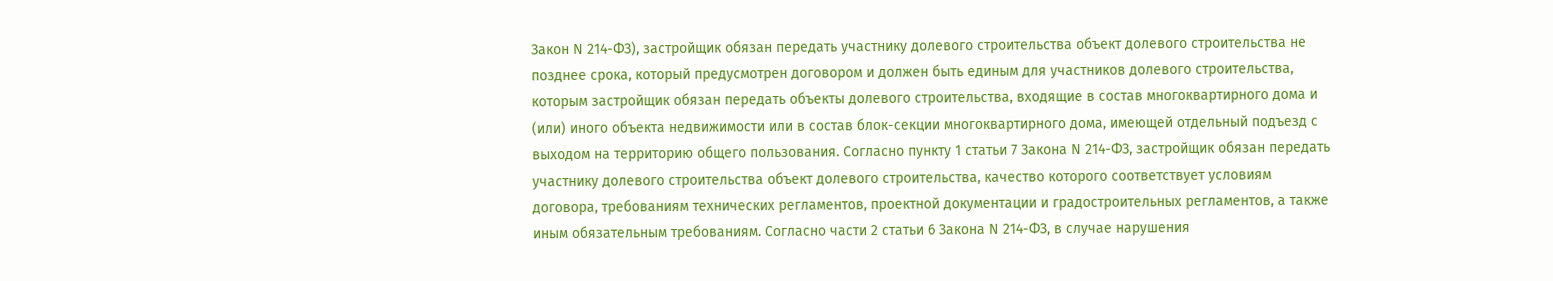Закон N 214-ФЗ), застройщик обязан передать участнику долевого строительства объект долевого строительства не позднее срока, который предусмотрен договором и должен быть единым для участников долевого строительства, которым застройщик обязан передать объекты долевого строительства, входящие в состав многоквартирного дома и (или) иного объекта недвижимости или в состав блок-секции многоквартирного дома, имеющей отдельный подъезд с выходом на территорию общего пользования. Согласно пункту 1 статьи 7 Закона N 214-ФЗ, застройщик обязан передать участнику долевого строительства объект долевого строительства, качество которого соответствует условиям договора, требованиям технических регламентов, проектной документации и градостроительных регламентов, а также иным обязательным требованиям. Согласно части 2 статьи 6 Закона N 214-ФЗ, в случае нарушения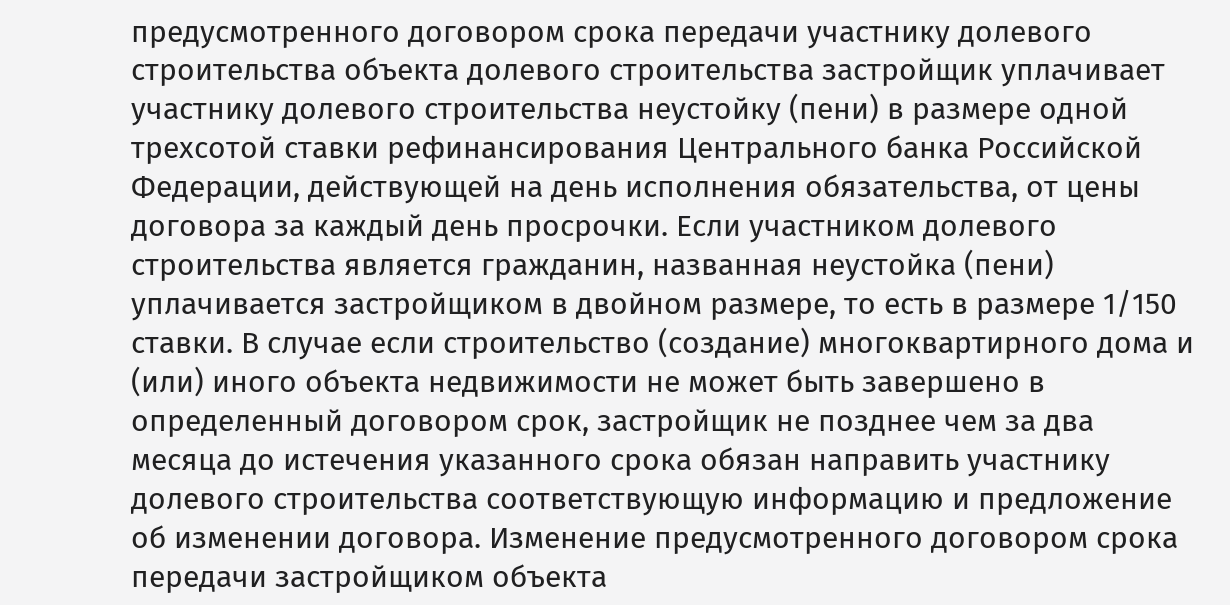предусмотренного договором срока передачи участнику долевого строительства объекта долевого строительства застройщик уплачивает участнику долевого строительства неустойку (пени) в размере одной трехсотой ставки рефинансирования Центрального банка Российской Федерации, действующей на день исполнения обязательства, от цены договора за каждый день просрочки. Если участником долевого строительства является гражданин, названная неустойка (пени) уплачивается застройщиком в двойном размере, то есть в размере 1/150 ставки. В случае если строительство (создание) многоквартирного дома и (или) иного объекта недвижимости не может быть завершено в определенный договором срок, застройщик не позднее чем за два месяца до истечения указанного срока обязан направить участнику долевого строительства соответствующую информацию и предложение об изменении договора. Изменение предусмотренного договором срока передачи застройщиком объекта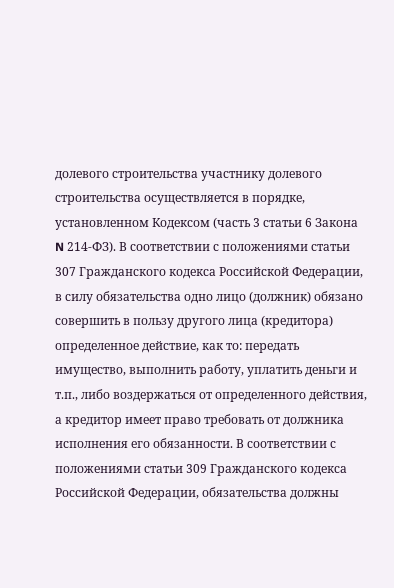долевого строительства участнику долевого строительства осуществляется в порядке, установленном Кодексом (часть 3 статьи 6 Закона N 214-ФЗ). В соответствии с положениями статьи 307 Гражданского кодекса Российской Федерации, в силу обязательства одно лицо (должник) обязано совершить в пользу другого лица (кредитора) определенное действие, как то: передать имущество, выполнить работу, уплатить деньги и т.п., либо воздержаться от определенного действия, а кредитор имеет право требовать от должника исполнения его обязанности. В соответствии с положениями статьи 309 Гражданского кодекса Российской Федерации, обязательства должны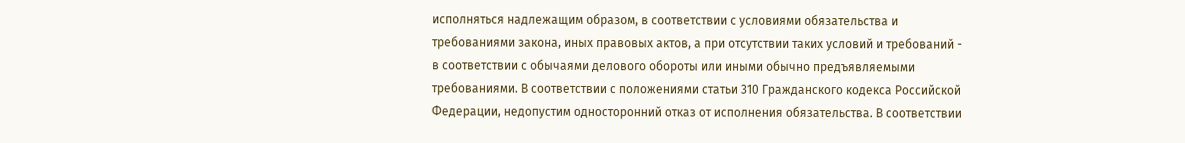исполняться надлежащим образом, в соответствии с условиями обязательства и требованиями закона, иных правовых актов, а при отсутствии таких условий и требований - в соответствии с обычаями делового обороты или иными обычно предъявляемыми требованиями. В соответствии с положениями статьи 310 Гражданского кодекса Российской Федерации, недопустим односторонний отказ от исполнения обязательства. В соответствии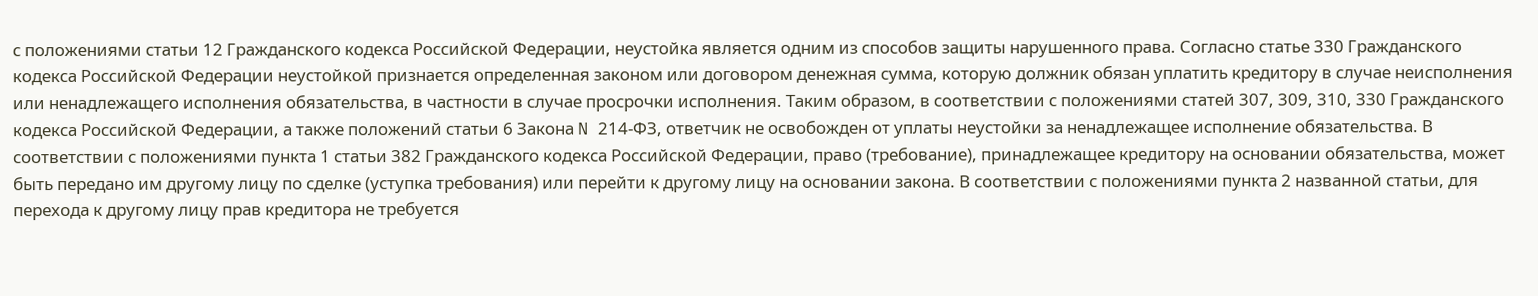с положениями статьи 12 Гражданского кодекса Российской Федерации, неустойка является одним из способов защиты нарушенного права. Согласно статье 330 Гражданского кодекса Российской Федерации неустойкой признается определенная законом или договором денежная сумма, которую должник обязан уплатить кредитору в случае неисполнения или ненадлежащего исполнения обязательства, в частности в случае просрочки исполнения. Таким образом, в соответствии с положениями статей 307, 309, 310, 330 Гражданского кодекса Российской Федерации, а также положений статьи 6 Закона N 214-ФЗ, ответчик не освобожден от уплаты неустойки за ненадлежащее исполнение обязательства. В соответствии с положениями пункта 1 статьи 382 Гражданского кодекса Российской Федерации, право (требование), принадлежащее кредитору на основании обязательства, может быть передано им другому лицу по сделке (уступка требования) или перейти к другому лицу на основании закона. В соответствии с положениями пункта 2 названной статьи, для перехода к другому лицу прав кредитора не требуется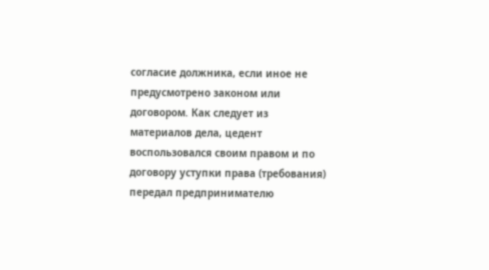согласие должника, если иное не предусмотрено законом или договором. Как следует из материалов дела, цедент воспользовался своим правом и по договору уступки права (требования) передал предпринимателю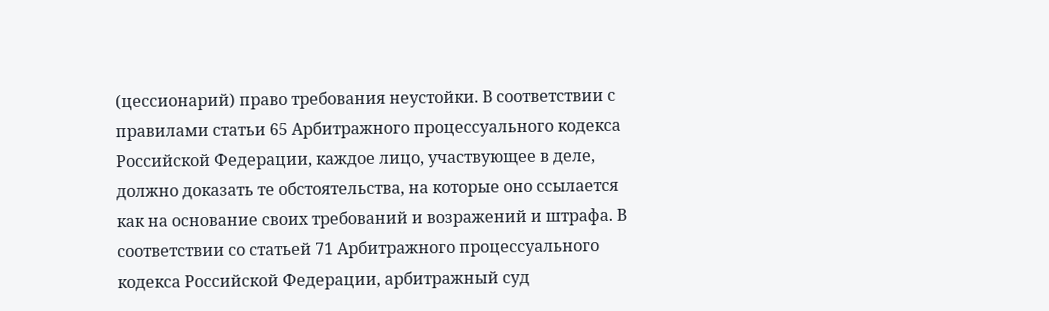(цессионарий) право требования неустойки. В соответствии с правилами статьи 65 Арбитражного процессуального кодекса Российской Федерации, каждое лицо, участвующее в деле, должно доказать те обстоятельства, на которые оно ссылается как на основание своих требований и возражений и штрафа. В соответствии со статьей 71 Арбитражного процессуального кодекса Российской Федерации, арбитражный суд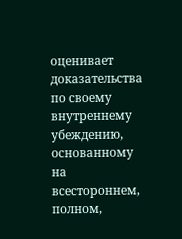оценивает доказательства по своему внутреннему убеждению, основанному на всестороннем, полном,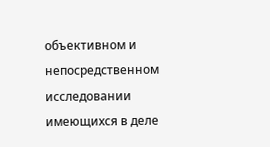объективном и непосредственном исследовании имеющихся в деле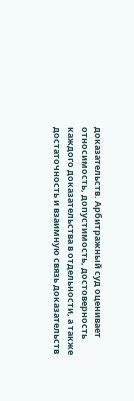доказательств. Арбитражный суд оценивает относимость, допустимость, достоверность каждого доказательства в отдельности, а также достаточность и взаимную связь доказательств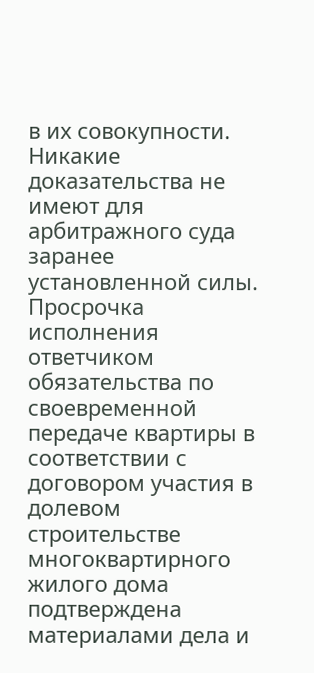в их совокупности. Никакие доказательства не имеют для арбитражного суда заранее установленной силы. Просрочка исполнения ответчиком обязательства по своевременной передаче квартиры в соответствии с договором участия в долевом строительстве многоквартирного жилого дома подтверждена материалами дела и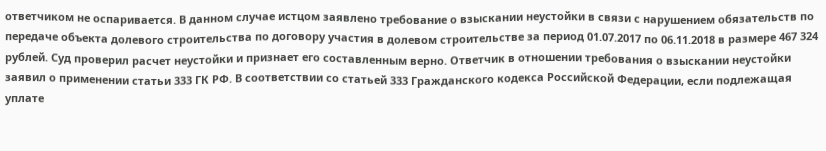ответчиком не оспаривается. В данном случае истцом заявлено требование о взыскании неустойки в связи с нарушением обязательств по передаче объекта долевого строительства по договору участия в долевом строительстве за период 01.07.2017 по 06.11.2018 в размере 467 324 рублей. Суд проверил расчет неустойки и признает его составленным верно. Ответчик в отношении требования о взыскании неустойки заявил о применении статьи 333 ГК РФ. В соответствии со статьей 333 Гражданского кодекса Российской Федерации, если подлежащая уплате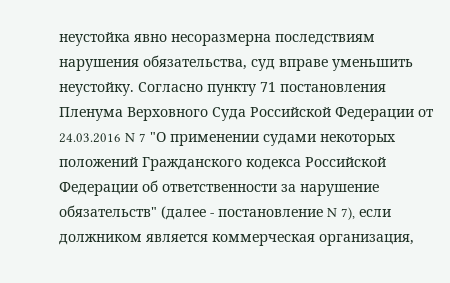неустойка явно несоразмерна последствиям нарушения обязательства, суд вправе уменьшить неустойку. Согласно пункту 71 постановления Пленума Верховного Суда Российской Федерации от 24.03.2016 N 7 "О применении судами некоторых положений Гражданского кодекса Российской Федерации об ответственности за нарушение обязательств" (далее - постановление N 7), если должником является коммерческая организация,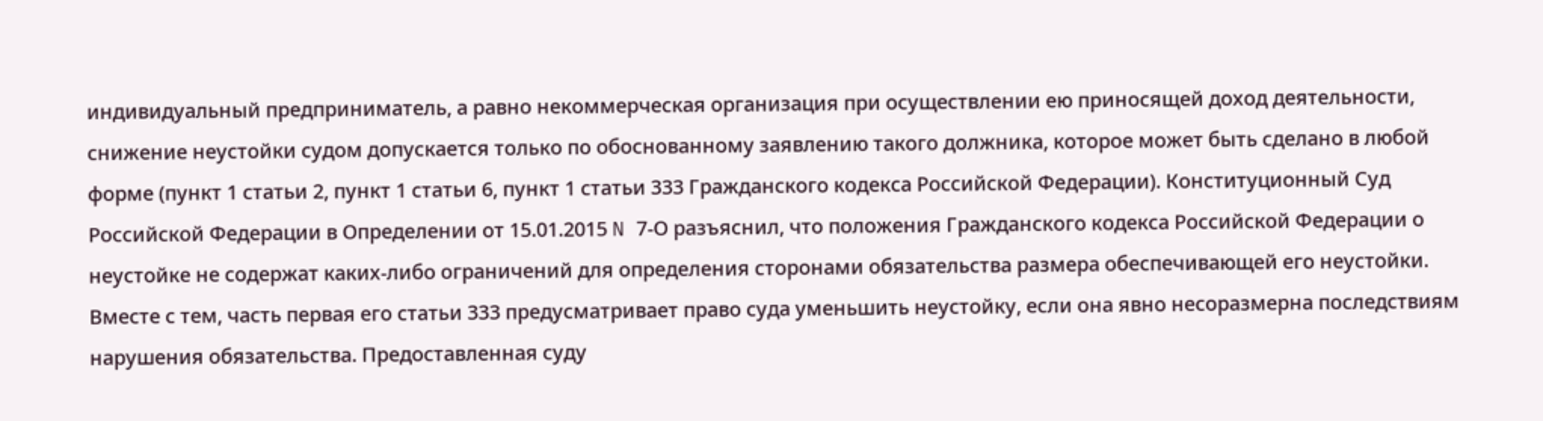индивидуальный предприниматель, а равно некоммерческая организация при осуществлении ею приносящей доход деятельности, снижение неустойки судом допускается только по обоснованному заявлению такого должника, которое может быть сделано в любой форме (пункт 1 статьи 2, пункт 1 статьи 6, пункт 1 статьи 333 Гражданского кодекса Российской Федерации). Конституционный Суд Российской Федерации в Определении от 15.01.2015 N 7-О разъяснил, что положения Гражданского кодекса Российской Федерации о неустойке не содержат каких-либо ограничений для определения сторонами обязательства размера обеспечивающей его неустойки. Вместе с тем, часть первая его статьи 333 предусматривает право суда уменьшить неустойку, если она явно несоразмерна последствиям нарушения обязательства. Предоставленная суду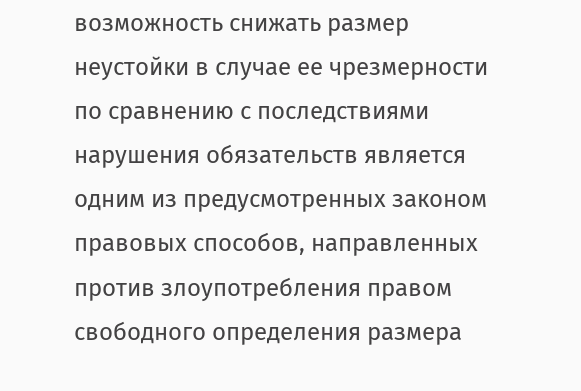возможность снижать размер неустойки в случае ее чрезмерности по сравнению с последствиями нарушения обязательств является одним из предусмотренных законом правовых способов, направленных против злоупотребления правом свободного определения размера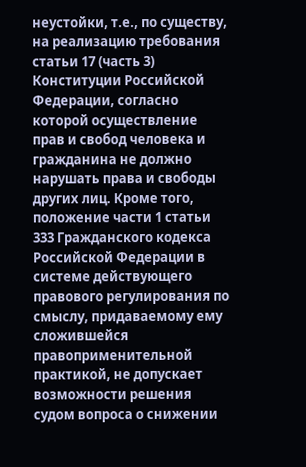неустойки, т.е., по существу, на реализацию требования статьи 17 (часть 3) Конституции Российской Федерации, согласно которой осуществление прав и свобод человека и гражданина не должно нарушать права и свободы других лиц. Кроме того, положение части 1 статьи 333 Гражданского кодекса Российской Федерации в системе действующего правового регулирования по смыслу, придаваемому ему сложившейся правоприменительной практикой, не допускает возможности решения судом вопроса о снижении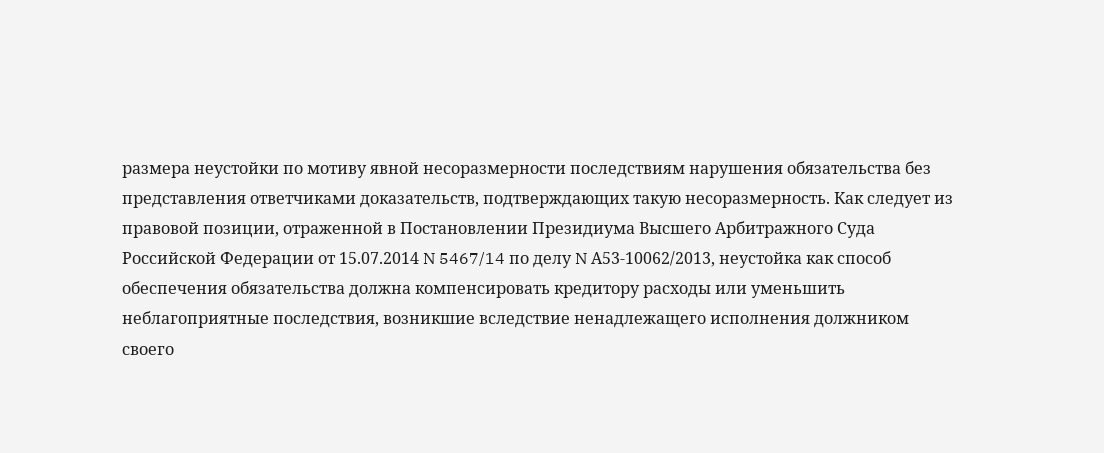размера неустойки по мотиву явной несоразмерности последствиям нарушения обязательства без представления ответчиками доказательств, подтверждающих такую несоразмерность. Как следует из правовой позиции, отраженной в Постановлении Президиума Высшего Арбитражного Суда Российской Федерации от 15.07.2014 N 5467/14 по делу N А53-10062/2013, неустойка как способ обеспечения обязательства должна компенсировать кредитору расходы или уменьшить неблагоприятные последствия, возникшие вследствие ненадлежащего исполнения должником своего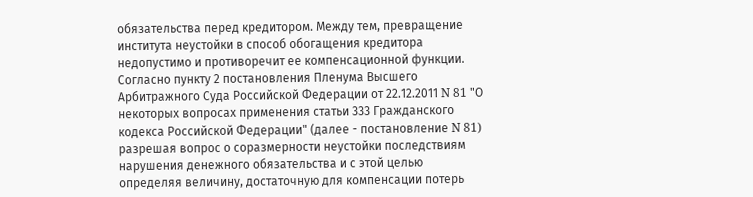обязательства перед кредитором. Между тем, превращение института неустойки в способ обогащения кредитора недопустимо и противоречит ее компенсационной функции. Согласно пункту 2 постановления Пленума Высшего Арбитражного Суда Российской Федерации от 22.12.2011 N 81 "О некоторых вопросах применения статьи 333 Гражданского кодекса Российской Федерации" (далее - постановление N 81) разрешая вопрос о соразмерности неустойки последствиям нарушения денежного обязательства и с этой целью определяя величину, достаточную для компенсации потерь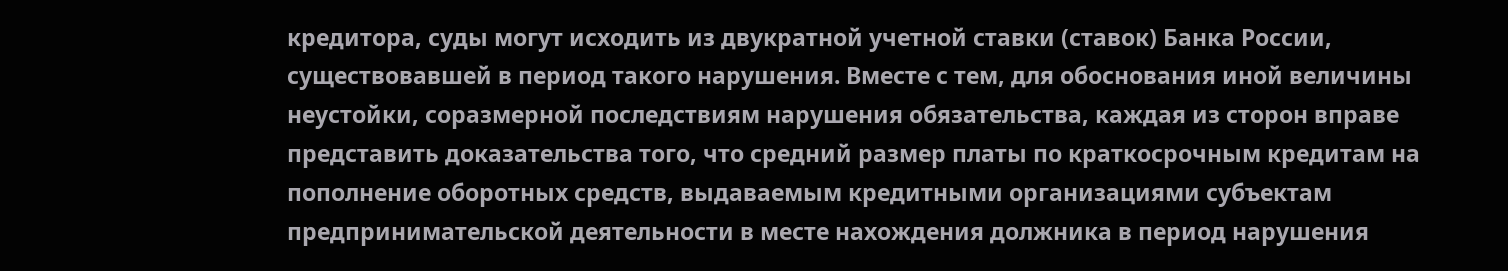кредитора, суды могут исходить из двукратной учетной ставки (ставок) Банка России, существовавшей в период такого нарушения. Вместе с тем, для обоснования иной величины неустойки, соразмерной последствиям нарушения обязательства, каждая из сторон вправе представить доказательства того, что средний размер платы по краткосрочным кредитам на пополнение оборотных средств, выдаваемым кредитными организациями субъектам предпринимательской деятельности в месте нахождения должника в период нарушения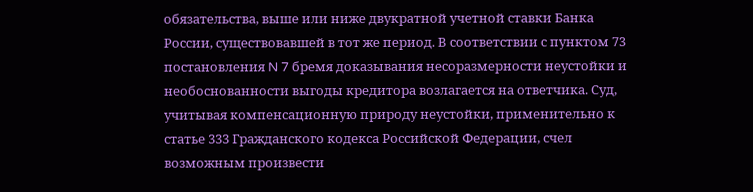обязательства, выше или ниже двукратной учетной ставки Банка России, существовавшей в тот же период. В соответствии с пунктом 73 постановления N 7 бремя доказывания несоразмерности неустойки и необоснованности выгоды кредитора возлагается на ответчика. Суд, учитывая компенсационную природу неустойки, применительно к статье 333 Гражданского кодекса Российской Федерации, счел возможным произвести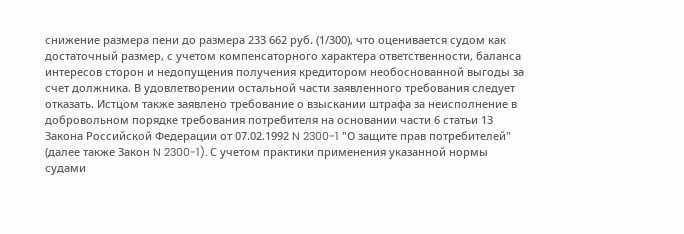снижение размера пени до размера 233 662 руб. (1/300), что оценивается судом как достаточный размер, с учетом компенсаторного характера ответственности, баланса интересов сторон и недопущения получения кредитором необоснованной выгоды за счет должника. В удовлетворении остальной части заявленного требования следует отказать. Истцом также заявлено требование о взыскании штрафа за неисполнение в добровольном порядке требования потребителя на основании части 6 статьи 13 Закона Российской Федерации от 07.02.1992 N 2300-1 "О защите прав потребителей" (далее также Закон N 2300-1). С учетом практики применения указанной нормы судами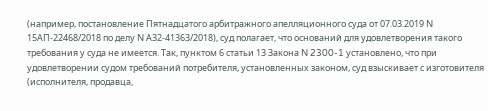(например, постановление Пятнадцатого арбитражного апелляционного суда от 07.03.2019 N 15АП-22468/2018 по делу N А32-41363/2018), суд полагает, что оснований для удовлетворения такого требования у суда не имеется. Так, пунктом 6 статьи 13 Закона N 2300-1 установлено, что при удовлетворении судом требований потребителя, установленных законом, суд взыскивает с изготовителя (исполнителя, продавца,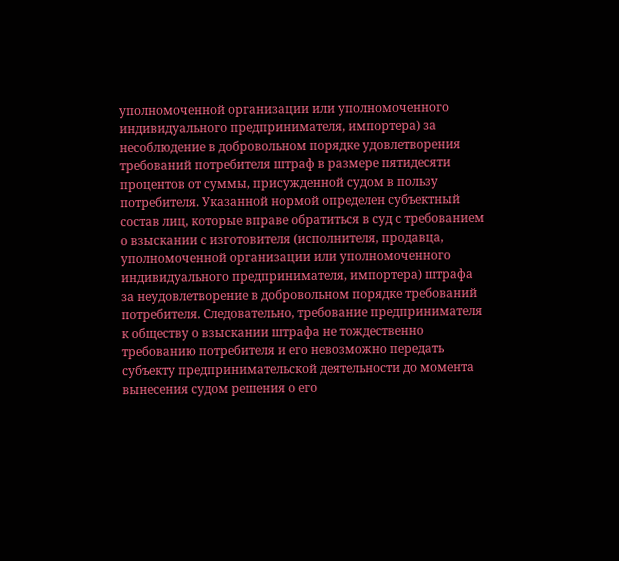уполномоченной организации или уполномоченного индивидуального предпринимателя, импортера) за несоблюдение в добровольном порядке удовлетворения требований потребителя штраф в размере пятидесяти процентов от суммы, присужденной судом в пользу потребителя. Указанной нормой определен субъектный состав лиц, которые вправе обратиться в суд с требованием о взыскании с изготовителя (исполнителя, продавца, уполномоченной организации или уполномоченного индивидуального предпринимателя, импортера) штрафа за неудовлетворение в добровольном порядке требований потребителя. Следовательно, требование предпринимателя к обществу о взыскании штрафа не тождественно требованию потребителя и его невозможно передать субъекту предпринимательской деятельности до момента вынесения судом решения о его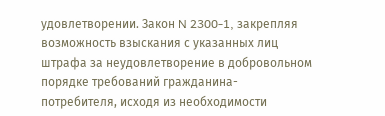удовлетворении. Закон N 2300-1, закрепляя возможность взыскания с указанных лиц штрафа за неудовлетворение в добровольном порядке требований гражданина-потребителя, исходя из необходимости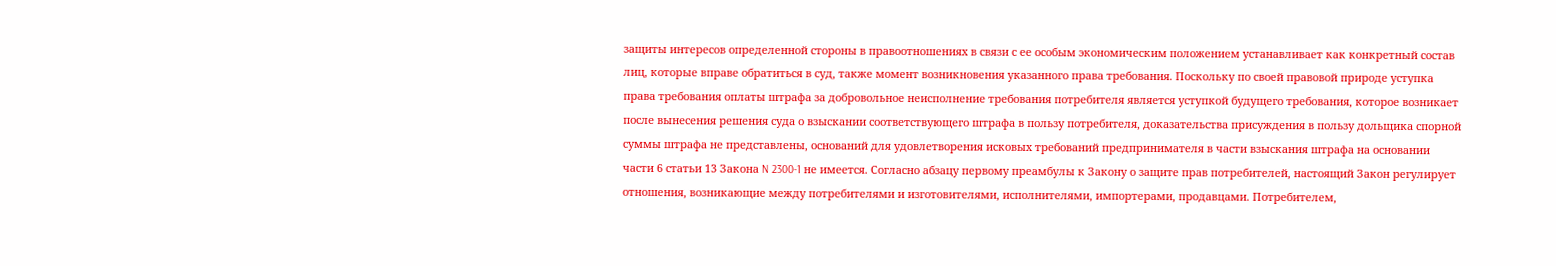защиты интересов определенной стороны в правоотношениях в связи с ее особым экономическим положением устанавливает как конкретный состав лиц, которые вправе обратиться в суд, также момент возникновения указанного права требования. Поскольку по своей правовой природе уступка права требования оплаты штрафа за добровольное неисполнение требования потребителя является уступкой будущего требования, которое возникает после вынесения решения суда о взыскании соответствующего штрафа в пользу потребителя, доказательства присуждения в пользу дольщика спорной суммы штрафа не представлены, оснований для удовлетворения исковых требований предпринимателя в части взыскания штрафа на основании части 6 статьи 13 Закона N 2300-1 не имеется. Согласно абзацу первому преамбулы к Закону о защите прав потребителей, настоящий Закон регулирует отношения, возникающие между потребителями и изготовителями, исполнителями, импортерами, продавцами. Потребителем,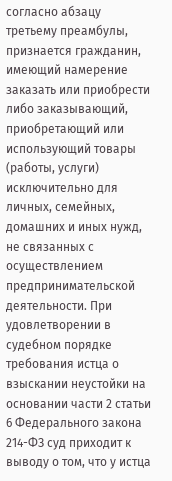согласно абзацу третьему преамбулы, признается гражданин, имеющий намерение заказать или приобрести либо заказывающий, приобретающий или использующий товары (работы, услуги) исключительно для личных, семейных, домашних и иных нужд, не связанных с осуществлением предпринимательской деятельности. При удовлетворении в судебном порядке требования истца о взыскании неустойки на основании части 2 статьи 6 Федерального закона 214-ФЗ суд приходит к выводу о том, что у истца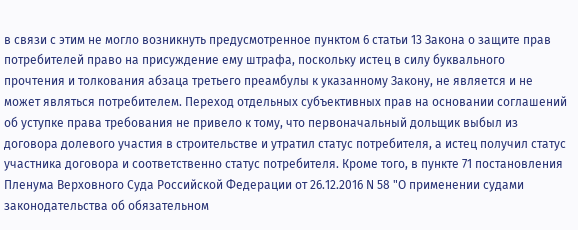в связи с этим не могло возникнуть предусмотренное пунктом 6 статьи 13 Закона о защите прав потребителей право на присуждение ему штрафа, поскольку истец в силу буквального прочтения и толкования абзаца третьего преамбулы к указанному Закону, не является и не может являться потребителем. Переход отдельных субъективных прав на основании соглашений об уступке права требования не привело к тому, что первоначальный дольщик выбыл из договора долевого участия в строительстве и утратил статус потребителя, а истец получил статус участника договора и соответственно статус потребителя. Кроме того, в пункте 71 постановления Пленума Верховного Суда Российской Федерации от 26.12.2016 N 58 "О применении судами законодательства об обязательном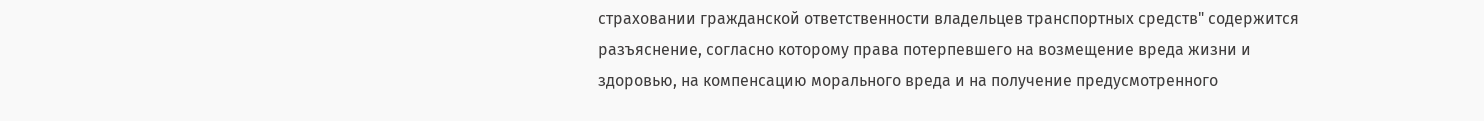страховании гражданской ответственности владельцев транспортных средств" содержится разъяснение, согласно которому права потерпевшего на возмещение вреда жизни и здоровью, на компенсацию морального вреда и на получение предусмотренного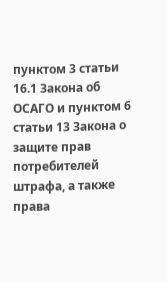пунктом 3 статьи 16.1 Закона об ОСАГО и пунктом 6 статьи 13 Закона о защите прав потребителей штрафа, а также права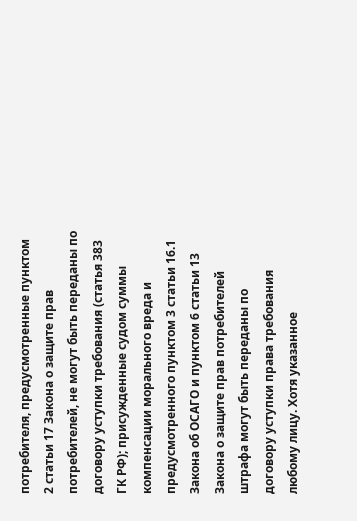потребителя, предусмотренные пунктом 2 статьи 17 Закона о защите прав потребителей, не могут быть переданы по договору уступки требования (статья 383 ГК РФ); присужденные судом суммы компенсации морального вреда и предусмотренного пунктом 3 статьи 16.1 Закона об ОСАГО и пунктом 6 статьи 13 Закона о защите прав потребителей штрафа могут быть переданы по договору уступки права требования любому лицу. Хотя указанное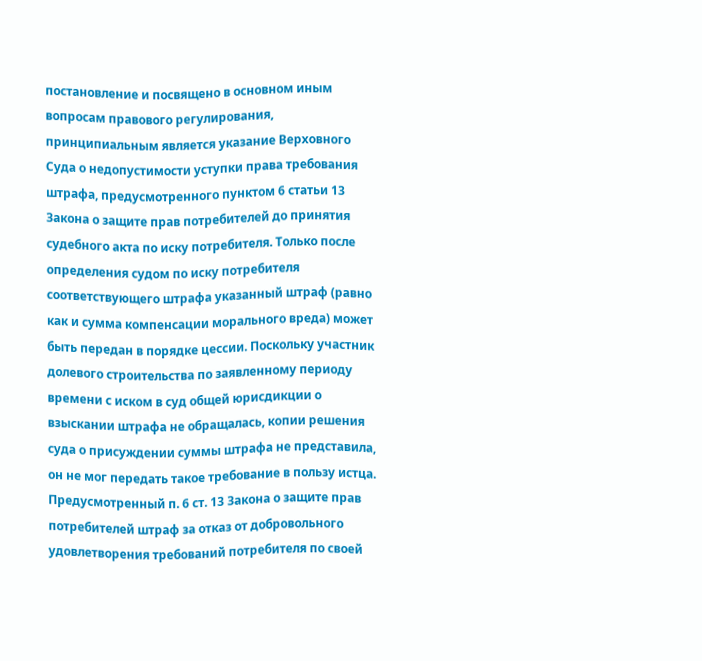постановление и посвящено в основном иным вопросам правового регулирования, принципиальным является указание Верховного Суда о недопустимости уступки права требования штрафа, предусмотренного пунктом 6 статьи 13 Закона о защите прав потребителей до принятия судебного акта по иску потребителя. Только после определения судом по иску потребителя соответствующего штрафа указанный штраф (равно как и сумма компенсации морального вреда) может быть передан в порядке цессии. Поскольку участник долевого строительства по заявленному периоду времени с иском в суд общей юрисдикции о взыскании штрафа не обращалась, копии решения суда о присуждении суммы штрафа не представила, он не мог передать такое требование в пользу истца. Предусмотренный п. 6 ст. 13 Закона о защите прав потребителей штраф за отказ от добровольного удовлетворения требований потребителя по своей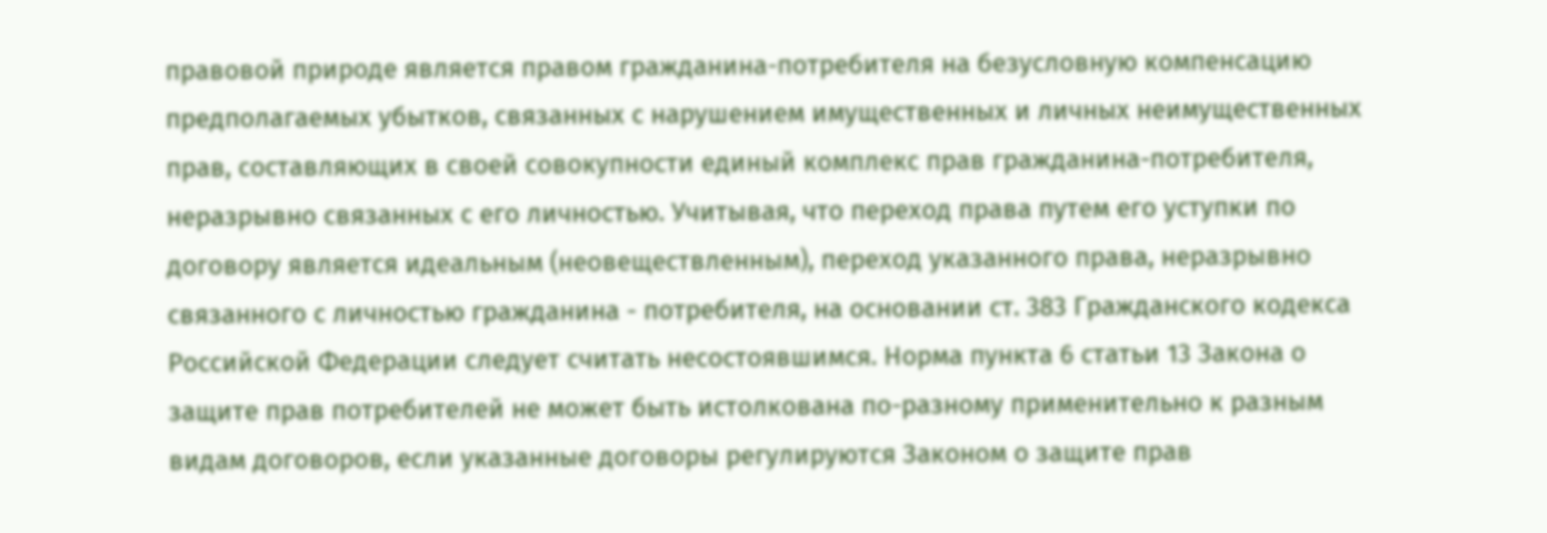правовой природе является правом гражданина-потребителя на безусловную компенсацию предполагаемых убытков, связанных с нарушением имущественных и личных неимущественных прав, составляющих в своей совокупности единый комплекс прав гражданина-потребителя, неразрывно связанных с его личностью. Учитывая, что переход права путем его уступки по договору является идеальным (неовеществленным), переход указанного права, неразрывно связанного с личностью гражданина - потребителя, на основании ст. 383 Гражданского кодекса Российской Федерации следует считать несостоявшимся. Норма пункта 6 статьи 13 Закона о защите прав потребителей не может быть истолкована по-разному применительно к разным видам договоров, если указанные договоры регулируются Законом о защите прав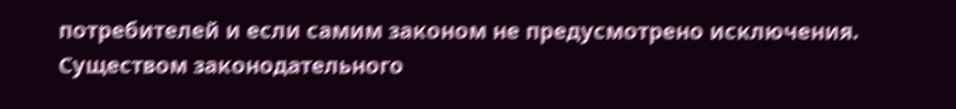потребителей и если самим законом не предусмотрено исключения. Существом законодательного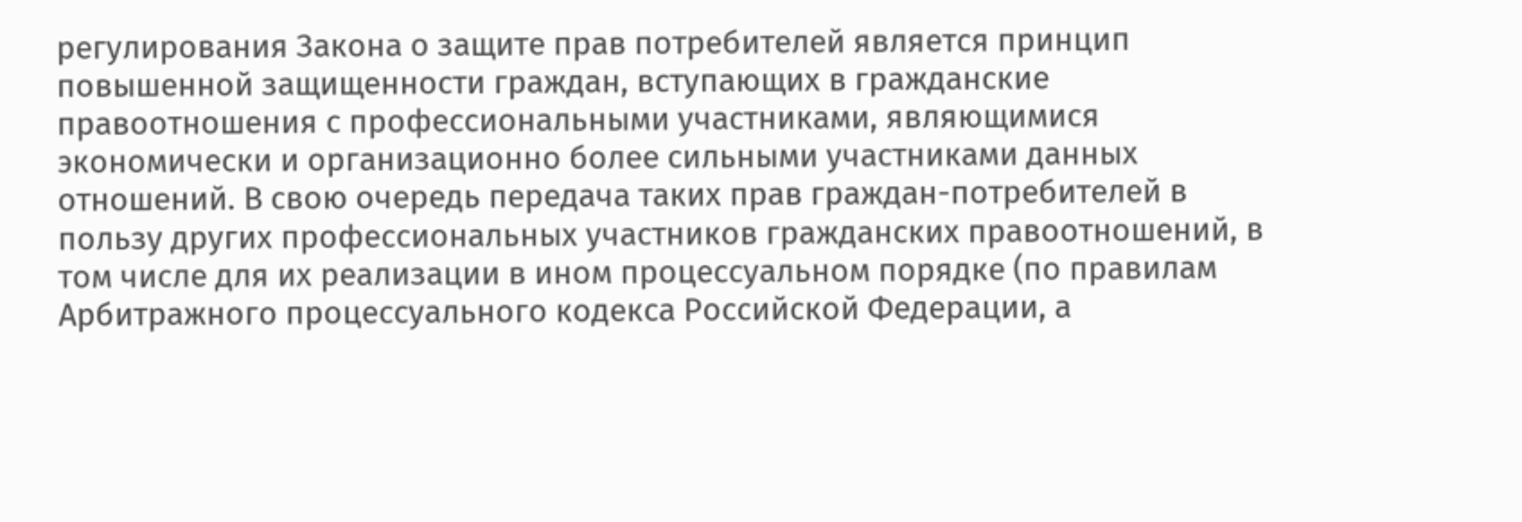регулирования Закона о защите прав потребителей является принцип повышенной защищенности граждан, вступающих в гражданские правоотношения с профессиональными участниками, являющимися экономически и организационно более сильными участниками данных отношений. В свою очередь передача таких прав граждан-потребителей в пользу других профессиональных участников гражданских правоотношений, в том числе для их реализации в ином процессуальном порядке (по правилам Арбитражного процессуального кодекса Российской Федерации, а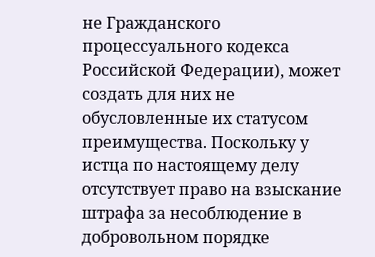не Гражданского процессуального кодекса Российской Федерации), может создать для них не обусловленные их статусом преимущества. Поскольку у истца по настоящему делу отсутствует право на взыскание штрафа за несоблюдение в добровольном порядке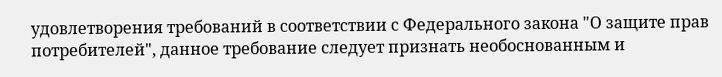удовлетворения требований в соответствии с Федерального закона "О защите прав потребителей", данное требование следует признать необоснованным и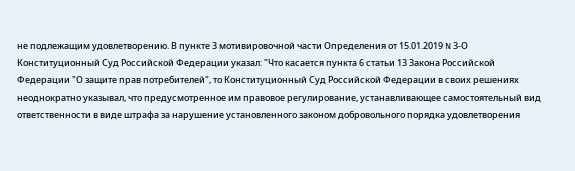не подлежащим удовлетворению. В пункте 3 мотивировочной части Определения от 15.01.2019 N 3-О Конституционный Суд Российской Федерации указал: "Что касается пункта 6 статьи 13 Закона Российской Федерации "О защите прав потребителей", то Конституционный Суд Российской Федерации в своих решениях неоднократно указывал, что предусмотренное им правовое регулирование, устанавливающее самостоятельный вид ответственности в виде штрафа за нарушение установленного законом добровольного порядка удовлетворения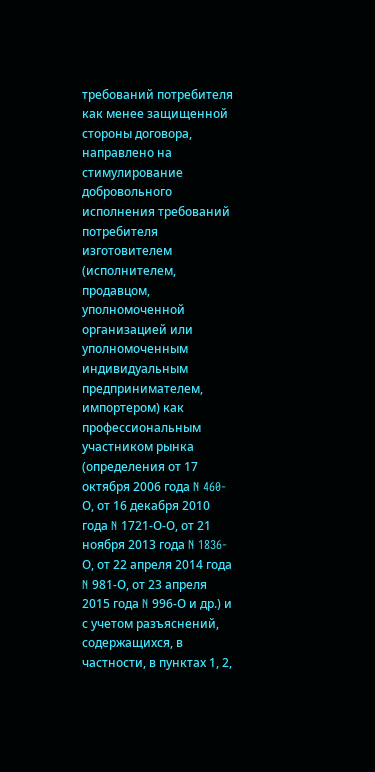требований потребителя как менее защищенной стороны договора, направлено на стимулирование добровольного исполнения требований потребителя изготовителем (исполнителем, продавцом, уполномоченной организацией или уполномоченным индивидуальным предпринимателем, импортером) как профессиональным участником рынка (определения от 17 октября 2006 года N 460-О, от 16 декабря 2010 года N 1721-О-О, от 21 ноября 2013 года N 1836-О, от 22 апреля 2014 года N 981-О, от 23 апреля 2015 года N 996-О и др.) и с учетом разъяснений, содержащихся, в частности, в пунктах 1, 2,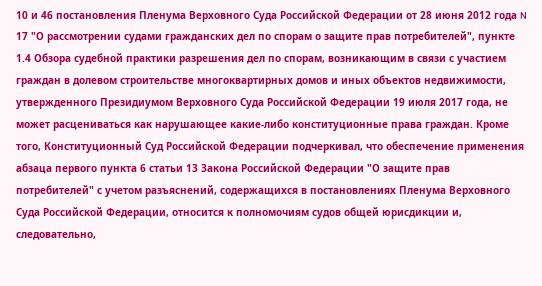10 и 46 постановления Пленума Верховного Суда Российской Федерации от 28 июня 2012 года N 17 "О рассмотрении судами гражданских дел по спорам о защите прав потребителей", пункте 1.4 Обзора судебной практики разрешения дел по спорам, возникающим в связи с участием граждан в долевом строительстве многоквартирных домов и иных объектов недвижимости, утвержденного Президиумом Верховного Суда Российской Федерации 19 июля 2017 года, не может расцениваться как нарушающее какие-либо конституционные права граждан. Кроме того, Конституционный Суд Российской Федерации подчеркивал, что обеспечение применения абзаца первого пункта 6 статьи 13 Закона Российской Федерации "О защите прав потребителей" с учетом разъяснений, содержащихся в постановлениях Пленума Верховного Суда Российской Федерации, относится к полномочиям судов общей юрисдикции и, следовательно,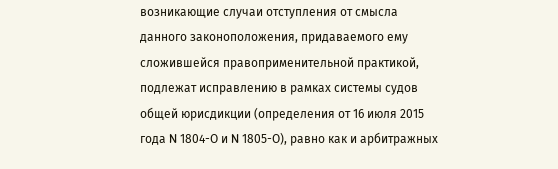возникающие случаи отступления от смысла данного законоположения, придаваемого ему сложившейся правоприменительной практикой, подлежат исправлению в рамках системы судов общей юрисдикции (определения от 16 июля 2015 года N 1804-О и N 1805-О), равно как и арбитражных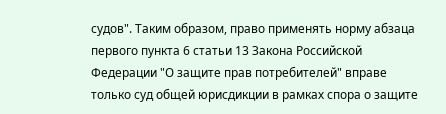судов". Таким образом, право применять норму абзаца первого пункта 6 статьи 13 Закона Российской Федерации "О защите прав потребителей" вправе только суд общей юрисдикции в рамках спора о защите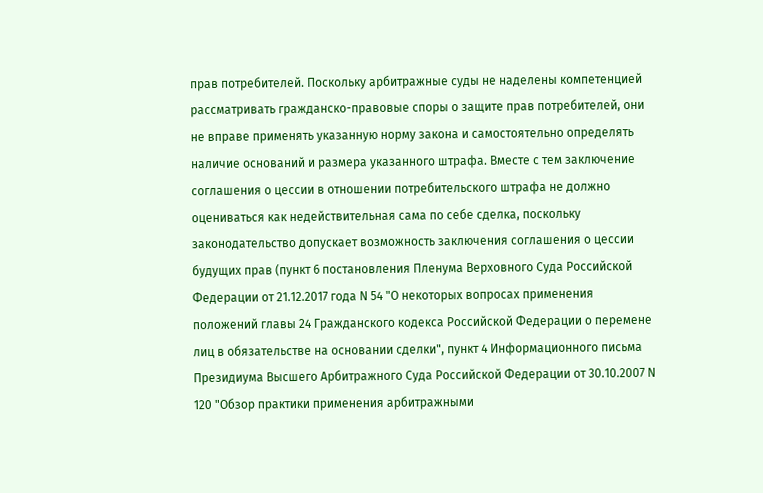прав потребителей. Поскольку арбитражные суды не наделены компетенцией рассматривать гражданско-правовые споры о защите прав потребителей, они не вправе применять указанную норму закона и самостоятельно определять наличие оснований и размера указанного штрафа. Вместе с тем заключение соглашения о цессии в отношении потребительского штрафа не должно оцениваться как недействительная сама по себе сделка, поскольку законодательство допускает возможность заключения соглашения о цессии будущих прав (пункт 6 постановления Пленума Верховного Суда Российской Федерации от 21.12.2017 года N 54 "О некоторых вопросах применения положений главы 24 Гражданского кодекса Российской Федерации о перемене лиц в обязательстве на основании сделки", пункт 4 Информационного письма Президиума Высшего Арбитражного Суда Российской Федерации от 30.10.2007 N 120 "Обзор практики применения арбитражными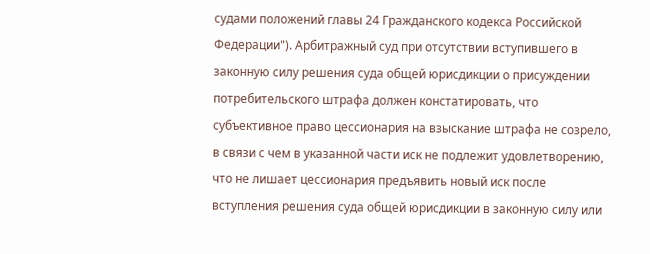судами положений главы 24 Гражданского кодекса Российской Федерации"). Арбитражный суд при отсутствии вступившего в законную силу решения суда общей юрисдикции о присуждении потребительского штрафа должен констатировать, что субъективное право цессионария на взыскание штрафа не созрело, в связи с чем в указанной части иск не подлежит удовлетворению, что не лишает цессионария предъявить новый иск после вступления решения суда общей юрисдикции в законную силу или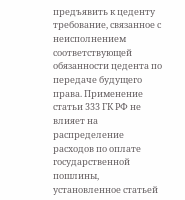предъявить к цеденту требование, связанное с неисполнением соответствующей обязанности цедента по передаче будущего права. Применение статьи 333 ГК РФ не влияет на распределение расходов по оплате государственной пошлины, установленное статьей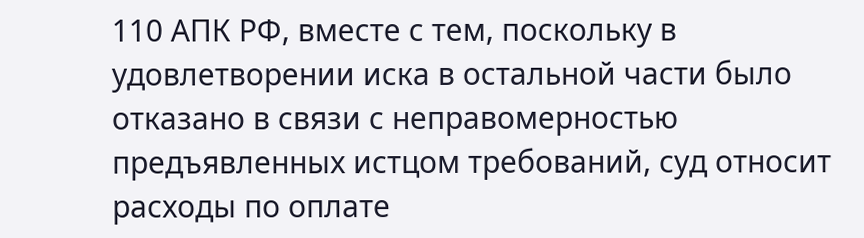110 АПК РФ, вместе с тем, поскольку в удовлетворении иска в остальной части было отказано в связи с неправомерностью предъявленных истцом требований, суд относит расходы по оплате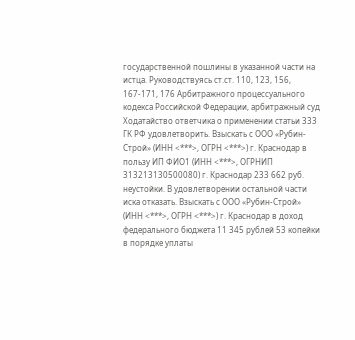государственной пошлины в указанной части на истца. Руководствуясь ст.ст. 110, 123, 156, 167-171, 176 Арбитражного процессуального кодекса Российской Федерации, арбитражный суд Ходатайство ответчика о применении статьи 333 ГК РФ удовлетворить. Взыскать с ООО «Рубин-Строй» (ИНН <***>, ОГРН <***>) г. Краснодар в пользу ИП ФИО1 (ИНН <***>, ОГРНИП 313213130500080) г. Краснодар 233 662 руб. неустойки. В удовлетворении остальной части иска отказать. Взыскать с ООО «Рубин-Строй» (ИНН <***>, ОГРН <***>) г. Краснодар в доход федерального бюджета 11 345 рублей 53 копейки в порядке уплаты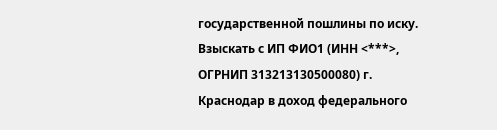государственной пошлины по иску. Взыскать с ИП ФИО1 (ИНН <***>, ОГРНИП 313213130500080) г. Краснодар в доход федерального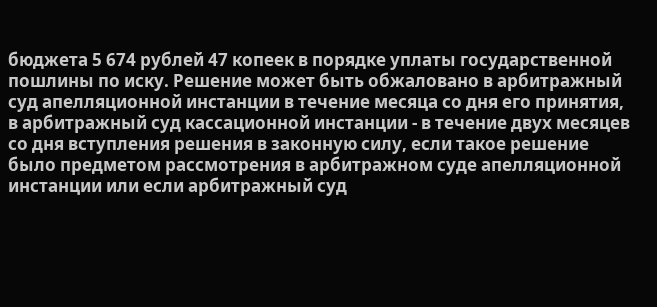бюджета 5 674 рублей 47 копеек в порядке уплаты государственной пошлины по иску. Решение может быть обжаловано в арбитражный суд апелляционной инстанции в течение месяца со дня его принятия, в арбитражный суд кассационной инстанции - в течение двух месяцев со дня вступления решения в законную силу, если такое решение было предметом рассмотрения в арбитражном суде апелляционной инстанции или если арбитражный суд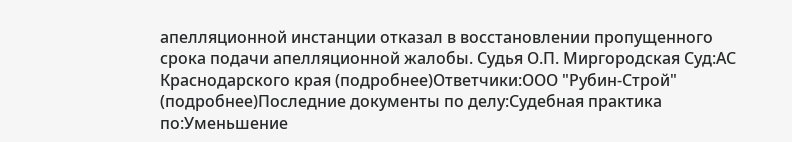апелляционной инстанции отказал в восстановлении пропущенного срока подачи апелляционной жалобы. Судья О.П. Миргородская Суд:АС Краснодарского края (подробнее)Ответчики:ООО "Рубин-Строй" (подробнее)Последние документы по делу:Судебная практика по:Уменьшение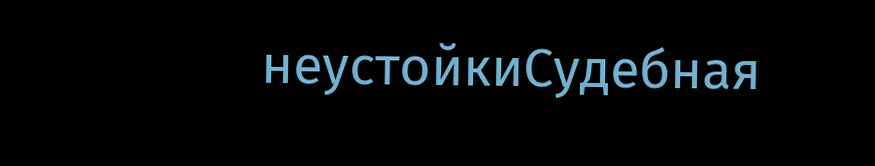неустойкиСудебная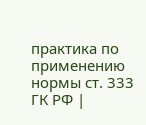практика по применению нормы ст. 333 ГК РФ |